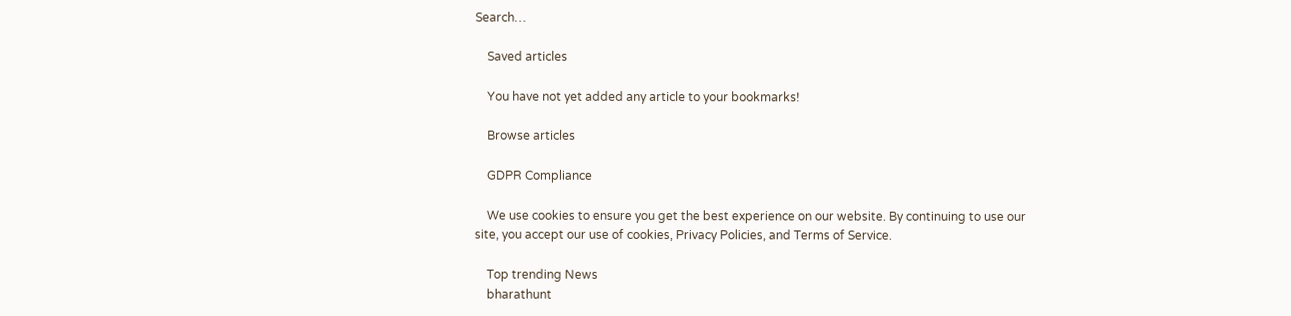Search…

    Saved articles

    You have not yet added any article to your bookmarks!

    Browse articles

    GDPR Compliance

    We use cookies to ensure you get the best experience on our website. By continuing to use our site, you accept our use of cookies, Privacy Policies, and Terms of Service.

    Top trending News
    bharathunt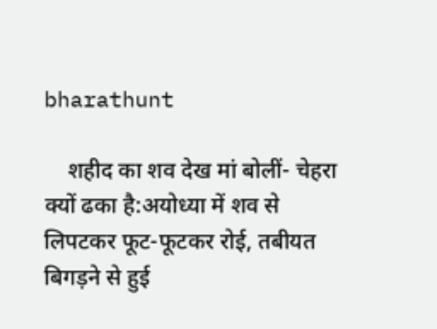bharathunt

    शहीद का शव देख मां बोलीं- चेहरा क्यों ढका है:अयोध्या में शव से लिपटकर फूट-फूटकर रोई, तबीयत बिगड़ने से हुई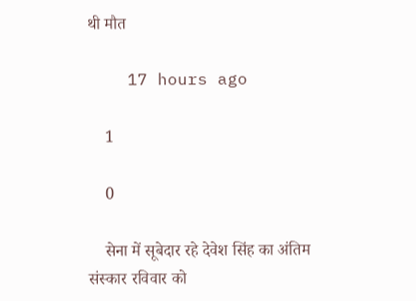थी मौत

    17 hours ago

    1

    0

    सेना में सूबेदार रहे देवेश सिंह का अंतिम संस्कार रविवार को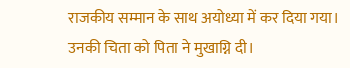राजकीय सम्मान के साथ अयोध्या में कर दिया गया। उनकी चिता को पिता ने मुखाग्नि दी।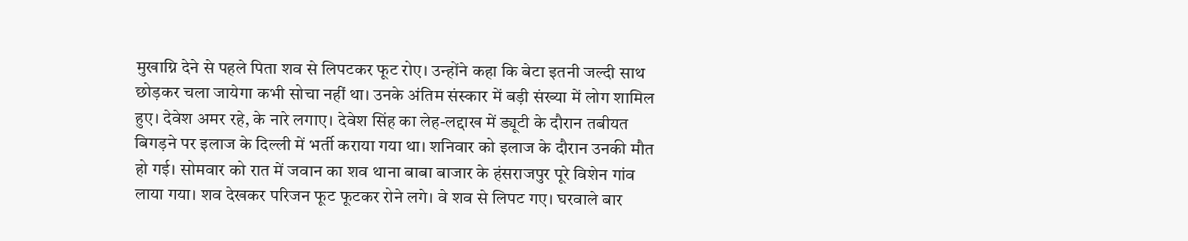मुखाग्नि देने से पहले पिता शव से लिपटकर फूट रोए। उन्होंने कहा कि बेटा इतनी जल्दी साथ छोड़कर चला जायेगा कभी सोचा नहीं था। उनके अंतिम संस्कार में बड़ी संख्या में लोग शामिल हुए। देवेश अमर रहे, के नारे लगाए। देवेश सिंह का लेह-लद्दाख में ड्यूटी के दौरान तबीयत बिगड़ने पर इलाज के दिल्ली में भर्ती कराया गया था। शनिवार को इलाज के दौरान उनकी मौत हो गई। सोमवार को रात में जवान का शव थाना बाबा बाजार के हंसराजपुर पूरे विशेन गांव लाया गया। शव देखकर परिजन फूट फूटकर रोने लगे। वे शव से लिपट गए। घरवाले बार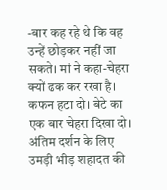-बार कह रहे थे कि वह उन्हें छोड़कर नहीं जा सकते। मां ने कहा-चेहरा क्यों ढक कर रखा है। कफन हटा दो। बेटे का एक बार चेहरा दिखा दो। अंतिम दर्शन के लिए उमड़ी भीड़ शहादत की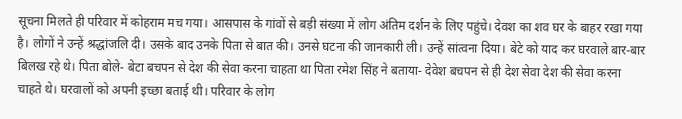सूचना मिलते ही परिवार में कोहराम मच गया। आसपास के गांवों से बड़ी संख्या में लोग अंतिम दर्शन के लिए पहुंचे। देवश का शव घर के बाहर रखा गया है। लोगों ने उन्हें श्रद्धांजलि दी। उसके बाद उनके पिता से बात की। उनसे घटना की जानकारी ली। उन्हें सांत्वना दिया। बेटे को याद कर घरवाले बार-बार बिलख रहे थे। पिता बोले- बेटा बचपन से देश की सेवा करना चाहता था पिता रमेश सिंह ने बताया- देवेश बचपन से ही देश सेवा देश की सेवा करना चाहते थे। घरवालों को अपनी इच्छा बताई थी। परिवार के लोग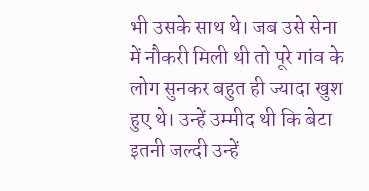भी उसके साथ थे। जब उसे सेना में नौकरी मिली थी तो पूरे गांव के लोग सुनकर बहुत ही ज्यादा खुश हुए थे। उन्हें उम्मीद थी कि बेटा इतनी जल्दी उन्हें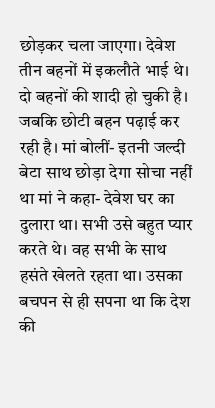छोड़कर चला जाएगा। देवेश तीन बहनों में इकलौते भाई थे। दो बहनों की शादी हो चुकी है। जबकि छोटी बहन पढ़ाई कर रही है। मां बोलीं- इतनी जल्दी बेटा साथ छोड़ा देगा सोचा नहीं था मां ने कहा- देवेश घर का दुलारा था। सभी उसे बहुत प्यार करते थे। वह सभी के साथ हसंते खेलते रहता था। उसका बचपन से ही सपना था कि देश की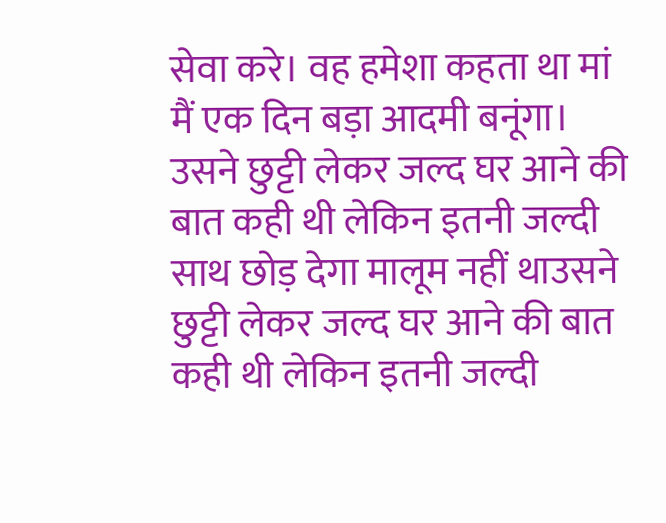सेवा करे। वह हमेशा कहता था मां मैं एक दिन बड़ा आदमी बनूंगा। उसने छुट्टी लेकर जल्द घर आने की बात कही थी लेकिन इतनी जल्दी साथ छोड़ देगा मालूम नहीं थाउसने छुट्टी लेकर जल्द घर आने की बात कही थी लेकिन इतनी जल्दी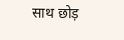साथ छोड़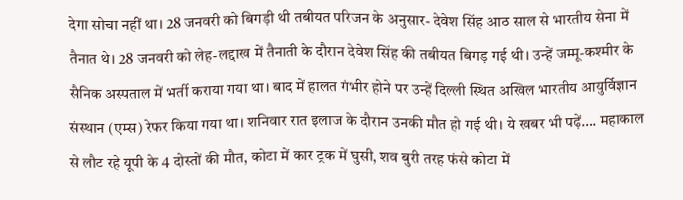देगा सोचा नहीं था। 28 जनवरी को बिगड़ी थी तबीयत परिजन के अनुसार- देवेश सिंह आठ साल से भारतीय सेना में तैनात थे। 28 जनवरी को लेह-लद्दाख में तैनाती के दौरान देवेश सिंह की तबीयत बिगड़ गई थी। उन्हें जम्मू-कश्मीर के सैनिक अस्पताल में भर्ती कराया गया था। बाद में हालत गंभीर होने पर उन्हें दिल्ली स्थित अखिल भारतीय आयुर्विज्ञान संस्थान (एम्स) रेफर किया गया था। शनिवार रात इलाज के दौरान उनकी मौत हो गई थी। ये खबर भी पढ़ें…. महाकाल से लौट रहे यूपी के 4 दोस्तों की मौत, कोटा में कार ट्रक में घुसी, शव बुरी तरह फंसे कोटा में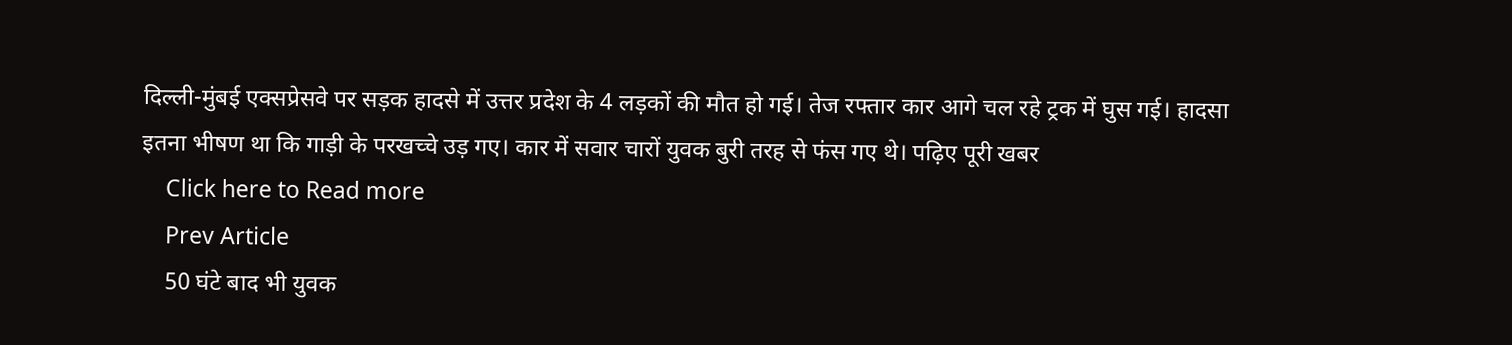दिल्ली-मुंबई एक्सप्रेसवे पर सड़क हादसे में उत्तर प्रदेश के 4 लड़कों की मौत हो गई। तेज रफ्तार कार आगे चल रहे ट्रक में घुस गई। हादसा इतना भीषण था कि गाड़ी के परखच्चे उड़ गए। कार में सवार चारों युवक बुरी तरह से फंस गए थे। पढ़िए पूरी खबर
    Click here to Read more
    Prev Article
    50 घंटे बाद भी युवक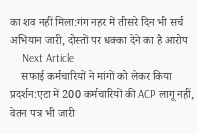का शव नहीं मिला:गंग नहर में तीसरे दिन भी सर्च अभियान जारी, दोस्तों पर धक्का देने का है आरोप
    Next Article
    सफाई कर्मचारियों ने मांगों को लेकर किया प्रदर्शन:एटा में 200 कर्मचारियों की ACP लागू नहीं, वेतन पत्र भी जारी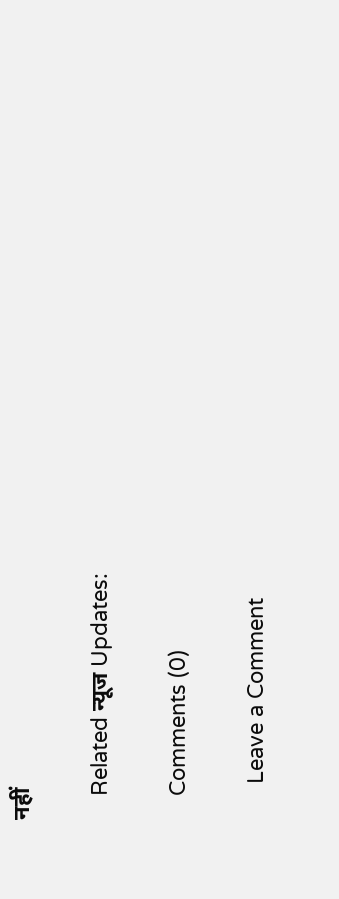नहीं

    Related न्यूज Updates:

    Comments (0)

      Leave a Comment